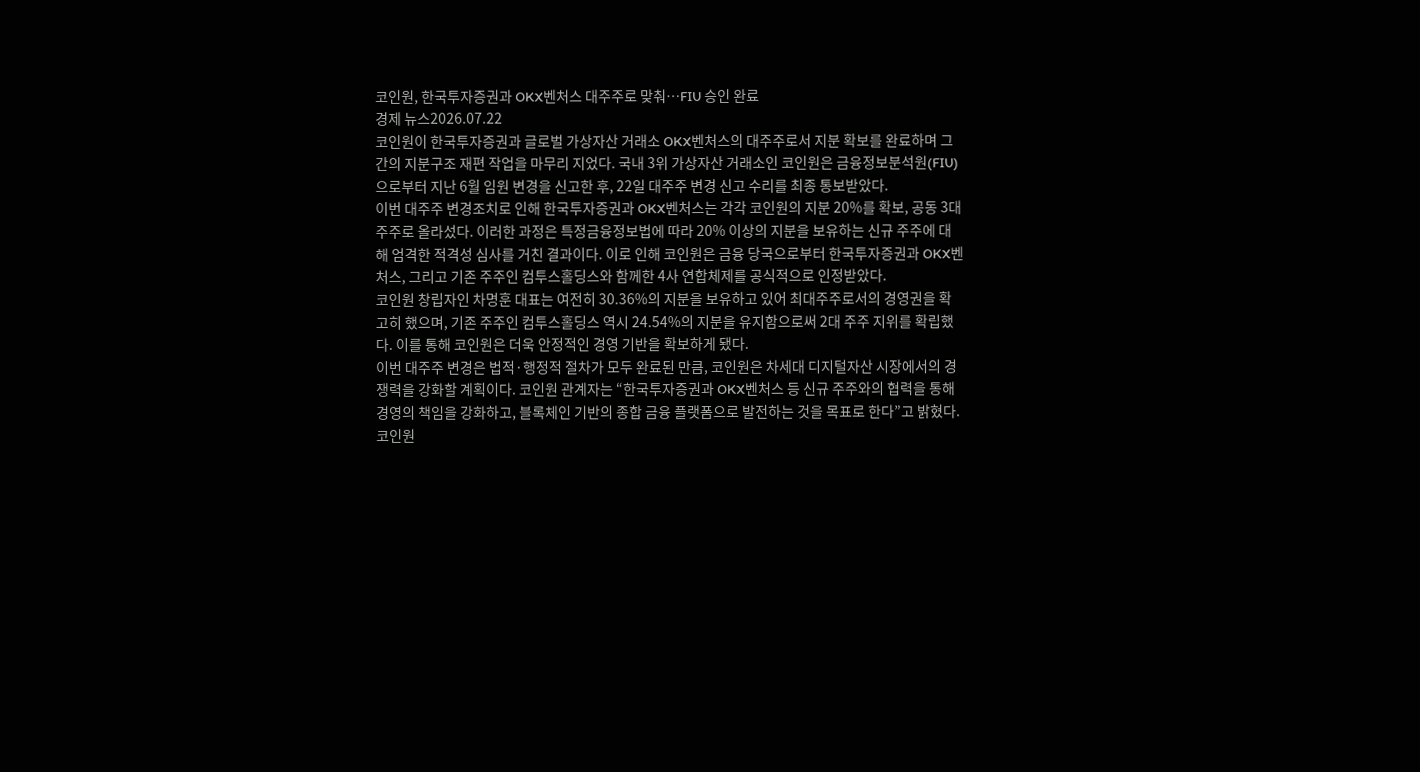코인원, 한국투자증권과 OKX벤처스 대주주로 맞춰…FIU 승인 완료
경제 뉴스2026.07.22
코인원이 한국투자증권과 글로벌 가상자산 거래소 OKX벤처스의 대주주로서 지분 확보를 완료하며 그간의 지분구조 재편 작업을 마무리 지었다. 국내 3위 가상자산 거래소인 코인원은 금융정보분석원(FIU)으로부터 지난 6월 임원 변경을 신고한 후, 22일 대주주 변경 신고 수리를 최종 통보받았다.
이번 대주주 변경조치로 인해 한국투자증권과 OKX벤처스는 각각 코인원의 지분 20%를 확보, 공동 3대 주주로 올라섰다. 이러한 과정은 특정금융정보법에 따라 20% 이상의 지분을 보유하는 신규 주주에 대해 엄격한 적격성 심사를 거친 결과이다. 이로 인해 코인원은 금융 당국으로부터 한국투자증권과 OKX벤처스, 그리고 기존 주주인 컴투스홀딩스와 함께한 4사 연합체제를 공식적으로 인정받았다.
코인원 창립자인 차명훈 대표는 여전히 30.36%의 지분을 보유하고 있어 최대주주로서의 경영권을 확고히 했으며, 기존 주주인 컴투스홀딩스 역시 24.54%의 지분을 유지함으로써 2대 주주 지위를 확립했다. 이를 통해 코인원은 더욱 안정적인 경영 기반을 확보하게 됐다.
이번 대주주 변경은 법적·행정적 절차가 모두 완료된 만큼, 코인원은 차세대 디지털자산 시장에서의 경쟁력을 강화할 계획이다. 코인원 관계자는 “한국투자증권과 OKX벤처스 등 신규 주주와의 협력을 통해 경영의 책임을 강화하고, 블록체인 기반의 종합 금융 플랫폼으로 발전하는 것을 목표로 한다”고 밝혔다.
코인원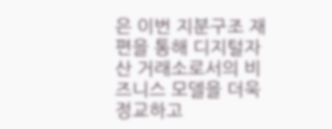은 이번 지분구조 재편을 통해 디지털자산 거래소로서의 비즈니스 모델을 더욱 정교하고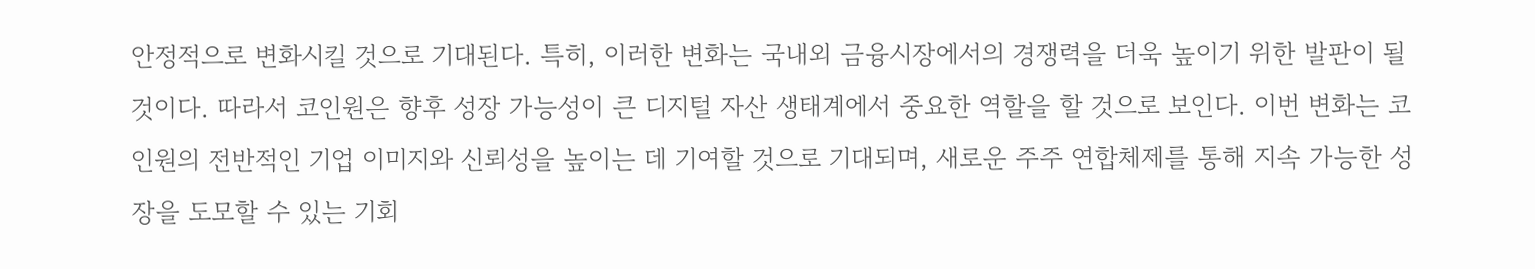안정적으로 변화시킬 것으로 기대된다. 특히, 이러한 변화는 국내외 금융시장에서의 경쟁력을 더욱 높이기 위한 발판이 될 것이다. 따라서 코인원은 향후 성장 가능성이 큰 디지털 자산 생태계에서 중요한 역할을 할 것으로 보인다. 이번 변화는 코인원의 전반적인 기업 이미지와 신뢰성을 높이는 데 기여할 것으로 기대되며, 새로운 주주 연합체제를 통해 지속 가능한 성장을 도모할 수 있는 기회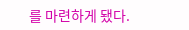를 마련하게 됐다.